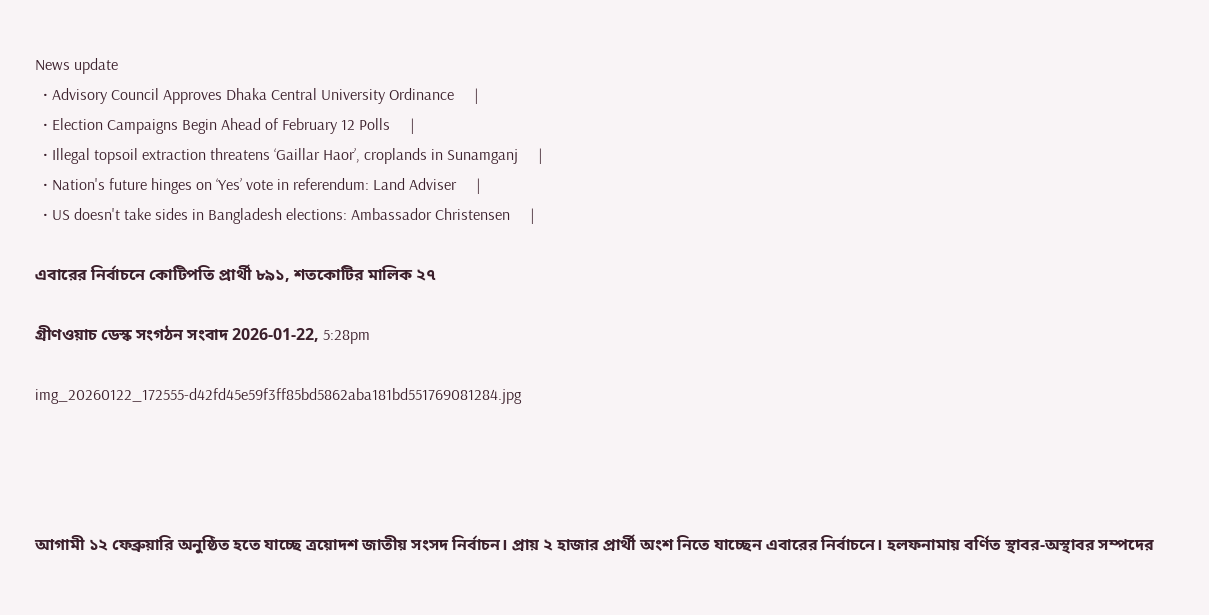News update
  • Advisory Council Approves Dhaka Central University Ordinance     |
  • Election Campaigns Begin Ahead of February 12 Polls     |
  • Illegal topsoil extraction threatens ‘Gaillar Haor’, croplands in Sunamganj     |
  • Nation's future hinges on ‘Yes’ vote in referendum: Land Adviser     |
  • US doesn't take sides in Bangladesh elections: Ambassador Christensen     |

এবারের নির্বাচনে কোটিপতি প্রার্থী ৮৯১, শতকোটির মালিক ২৭

গ্রীণওয়াচ ডেস্ক সংগঠন সংবাদ 2026-01-22, 5:28pm

img_20260122_172555-d42fd45e59f3ff85bd5862aba181bd551769081284.jpg




আগামী ১২ ফেব্রুয়ারি অনুষ্ঠিত হতে যাচ্ছে ত্রয়োদশ জাতীয় সংসদ নির্বাচন। প্রায় ২ হাজার প্রার্থী অংশ নিতে যাচ্ছেন এবারের নির্বাচনে। হলফনামায় বর্ণিত স্থাবর-অস্থাবর সম্পদের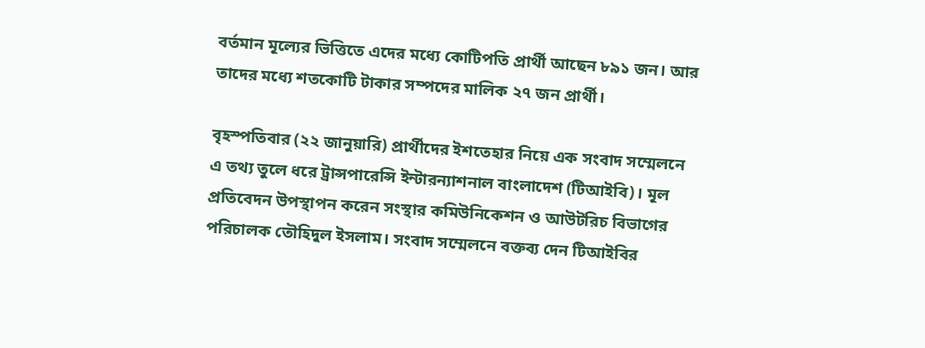বর্তমান মূল্যের ভিত্তিতে এদের মধ্যে কোটিপতি প্রার্থী আছেন ৮৯১ জন। আর তাদের মধ্যে শতকোটি টাকার সম্পদের মালিক ২৭ জন প্রার্থী।

বৃহস্পতিবার (২২ জানুয়ারি) প্রার্থীদের ইশতেহার নিয়ে এক সংবাদ সম্মেলনে এ তথ্য তুলে ধরে ট্রান্সপারেন্সি ইন্টারন্যাশনাল বাংলাদেশ (টিআইবি)। মূল প্রতিবেদন উপস্থাপন করেন সংস্থার কমিউনিকেশন ও আউটরিচ বিভাগের পরিচালক তৌহিদুল ইসলাম। সংবাদ সম্মেলনে বক্তব্য দেন টিআইবির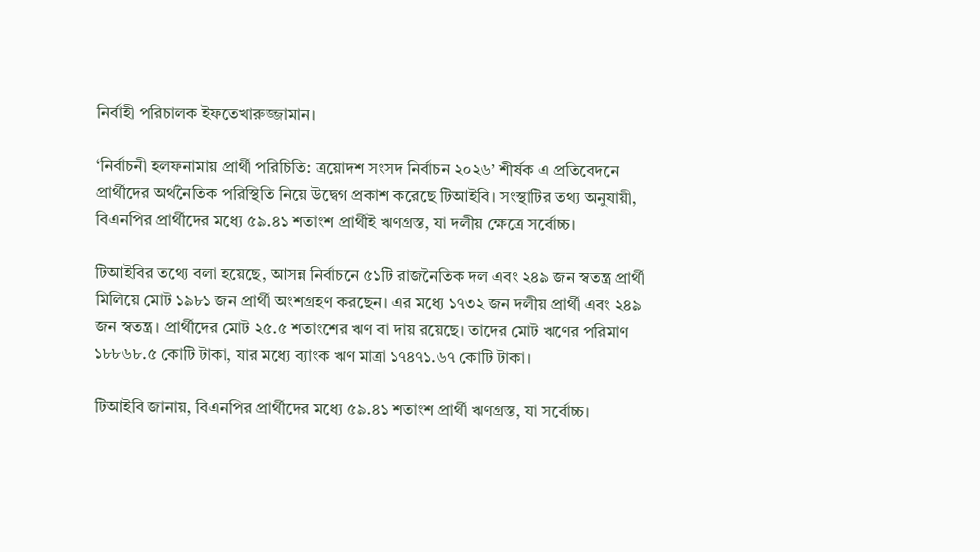নির্বাহী পরিচালক ইফতেখারুজ্জামান।

‘নির্বাচনী হলফনামায় প্রার্থী পরিচিতি: ত্রয়োদশ সংসদ নির্বাচন ২০২৬’ শীর্ষক এ প্রতিবেদনে প্রার্থীদের অর্থনৈতিক পরিস্থিতি নিয়ে উদ্বেগ প্রকাশ করেছে টিআইবি। সংস্থাটির তথ্য অনুযায়ী, বিএনপির প্রার্থীদের মধ্যে ৫৯.৪১ শতাংশ প্রার্থীই ঋণগ্রস্ত, যা দলীয় ক্ষেত্রে সর্বোচ্চ।

টিআইবির তথ্যে বলা হয়েছে, আসন্ন নির্বাচনে ৫১টি রাজনৈতিক দল এবং ২৪৯ জন স্বতন্ত্র প্রার্থী মিলিয়ে মোট ১৯৮১ জন প্রার্থী অংশগ্রহণ করছেন। এর মধ্যে ১৭৩২ জন দলীয় প্রার্থী এবং ২৪৯ জন স্বতন্ত্র। প্রার্থীদের মোট ২৫.৫ শতাংশের ঋণ বা দায় রয়েছে। তাদের মোট ঋণের পরিমাণ ১৮৮৬৮.৫ কোটি টাকা, যার মধ্যে ব্যাংক ঋণ মাত্রা ১৭৪৭১.৬৭ কোটি টাকা।

টিআইবি জানায়, বিএনপির প্রার্থীদের মধ্যে ৫৯.৪১ শতাংশ প্রার্থী ঋণগ্রস্ত, যা সর্বোচ্চ।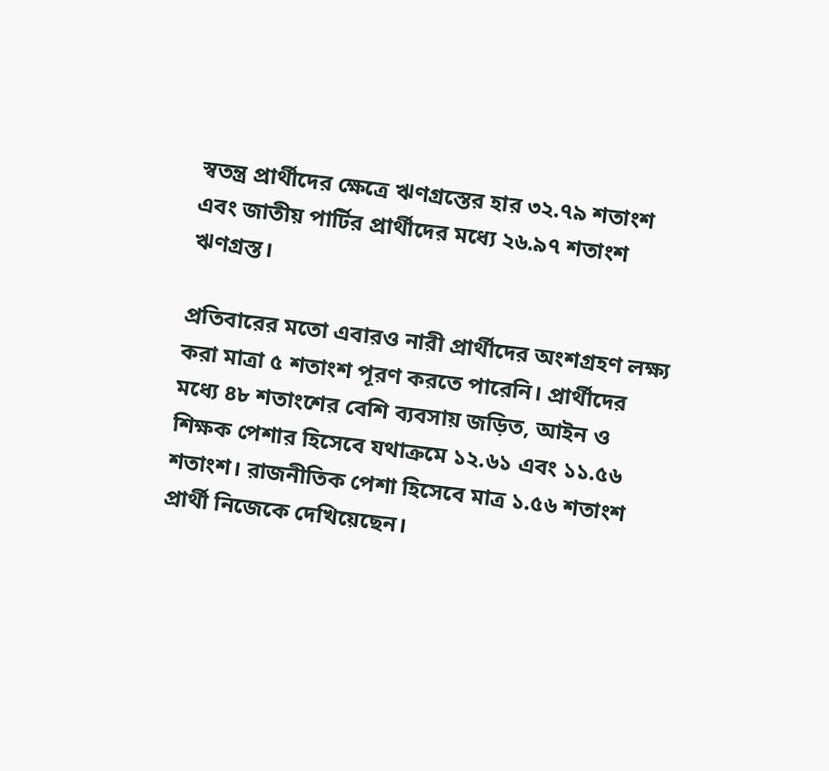স্বতন্ত্র প্রার্থীদের ক্ষেত্রে ঋণগ্রস্তের হার ৩২.৭৯ শতাংশ এবং জাতীয় পার্টির প্রার্থীদের মধ্যে ২৬.৯৭ শতাংশ ঋণগ্রস্ত।

প্রতিবারের মতো এবারও নারী প্রার্থীদের অংশগ্রহণ লক্ষ্য করা মাত্রা ৫ শতাংশ পূরণ করতে পারেনি। প্রার্থীদের মধ্যে ৪৮ শতাংশের বেশি ব্যবসায় জড়িত, আইন ও শিক্ষক পেশার হিসেবে যথাক্রমে ১২.৬১ এবং ১১.৫৬ শতাংশ। রাজনীতিক পেশা হিসেবে মাত্র ১.৫৬ শতাংশ প্রার্থী নিজেকে দেখিয়েছেন।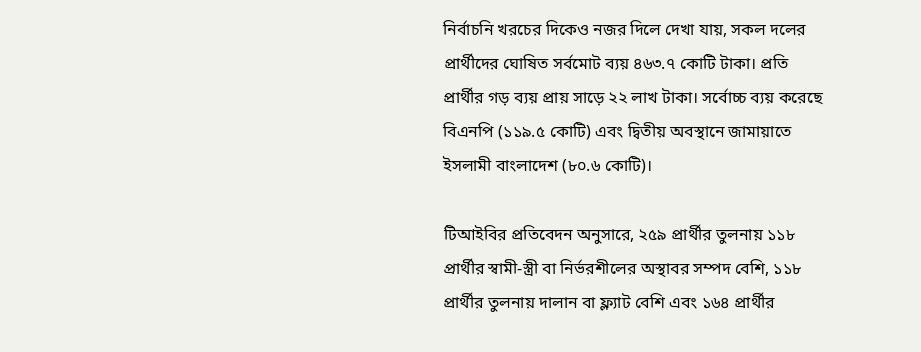নির্বাচনি খরচের দিকেও নজর দিলে দেখা যায়, সকল দলের প্রার্থীদের ঘোষিত সর্বমোট ব্যয় ৪৬৩.৭ কোটি টাকা। প্রতি প্রার্থীর গড় ব্যয় প্রায় সাড়ে ২২ লাখ টাকা। সর্বোচ্চ ব্যয় করেছে বিএনপি (১১৯.৫ কোটি) এবং দ্বিতীয় অবস্থানে জামায়াতে ইসলামী বাংলাদেশ (৮০.৬ কোটি)।

টিআইবির প্রতিবেদন অনুসারে, ২৫৯ প্রার্থীর তুলনায় ১১৮ প্রার্থীর স্বামী-স্ত্রী বা নির্ভরশীলের অস্থাবর সম্পদ বেশি, ১১৮ প্রার্থীর তুলনায় দালান বা ফ্ল্যাট বেশি এবং ১৬৪ প্রার্থীর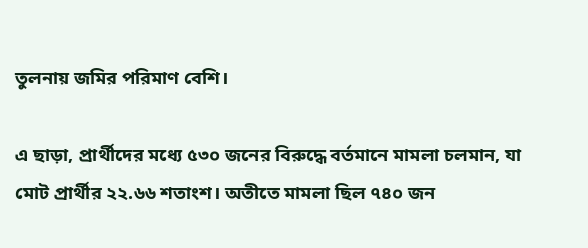তুলনায় জমির পরিমাণ বেশি।

এ ছাড়া, প্রার্থীদের মধ্যে ৫৩০ জনের বিরুদ্ধে বর্তমানে মামলা চলমান, যা মোট প্রার্থীর ২২.৬৬ শতাংশ। অতীতে মামলা ছিল ৭৪০ জন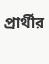প্রার্থীর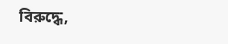বিরুদ্ধে,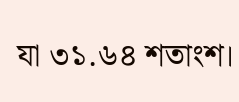যা ৩১.৬৪ শতাংশ।